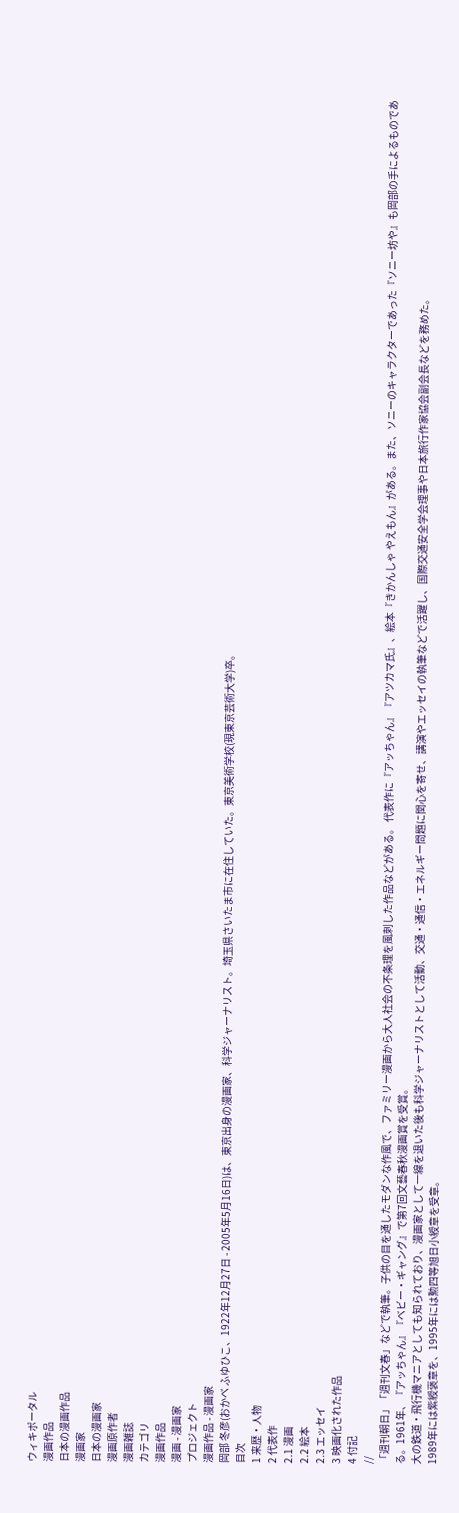ウィキポータル
漫画作品
日本の漫画作品
漫画家
日本の漫画家
漫画原作者
漫画雑誌
カテゴリ
漫画作品
漫画 - 漫画家
プロジェクト
漫画作品 - 漫画家
岡部 冬彦(おかべ ふゆひこ、1922年12月27日 - 2005年5月16日)は、東京出身の漫画家、科学ジャーナリスト。埼玉県さいたま市に在住していた。東京美術学校(現東京芸術大学)卒。
目次
1 来歴・人物
2 代表作
2.1 漫画
2.2 絵本
2.3 エッセイ
3 映画化された作品
4 付記
//
「週刊朝日」「週刊文春」などで執筆。子供の目を通したモダンな作風で、ファミリー漫画から大人社会の不条理を風刺した作品などがある。 代表作に『アッちゃん』『アツカマ氏』、絵本『きかんしゃ やえもん』がある。また、ソニーのキャラクターであった『ソニー坊や』も岡部の手によるものである。1961年、『アッちゃん』『ベビー・ギャング』で第7回文藝春秋漫画賞を受賞。
大の鉄道・飛行機マニアとしても知られており、漫画家として一線を退いた後も科学ジャーナリストとして活動、交通・通信・エネルギー問題に関心を寄せ、講演やエッセイの執筆などで活躍し、国際交通安全学会理事や日本旅行作家協会副会長などを務めた。
1989年には紫綬褒章を、1995年には勲四等旭日小綬章を受章。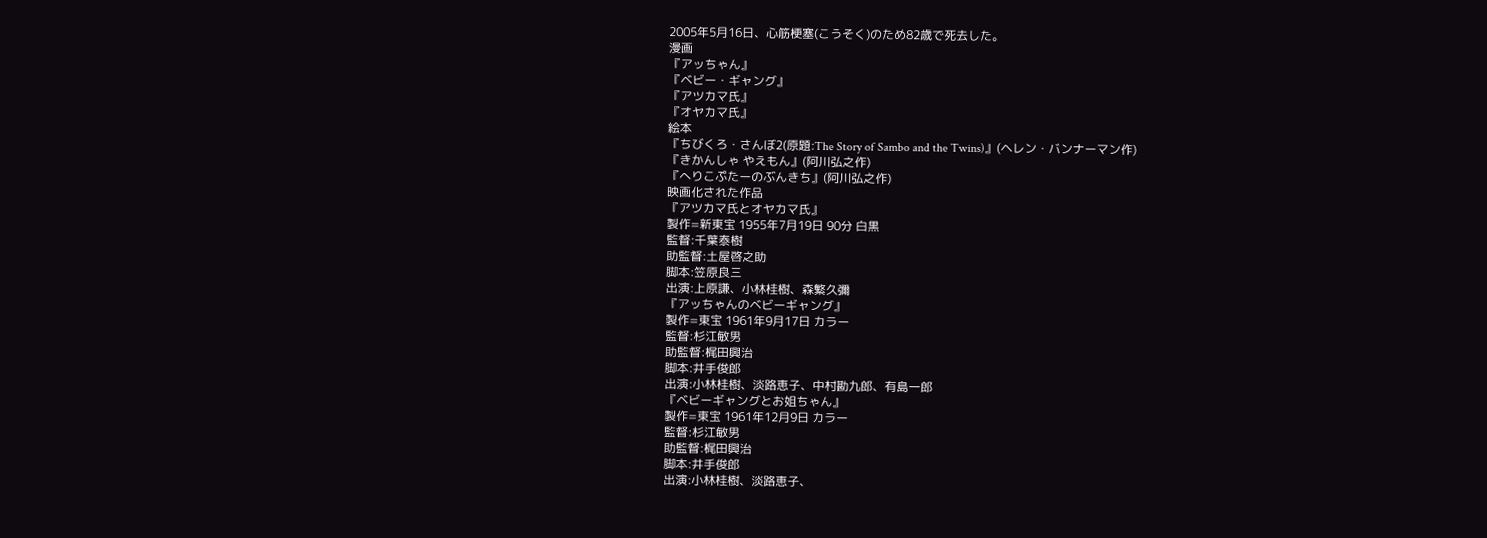2005年5月16日、心筋梗塞(こうそく)のため82歳で死去した。
漫画
『アッちゃん』
『ベビー・ギャング』
『アツカマ氏』
『オヤカマ氏』
絵本
『ちびくろ・さんぼ2(原題:The Story of Sambo and the Twins)』(ヘレン・バンナーマン作)
『きかんしゃ やえもん』(阿川弘之作)
『へりこぷたーのぶんきち』(阿川弘之作)
映画化された作品
『アツカマ氏とオヤカマ氏』
製作=新東宝 1955年7月19日 90分 白黒
監督:千葉泰樹
助監督:土屋啓之助
脚本:笠原良三
出演:上原謙、小林桂樹、森繁久彌
『アッちゃんのベビーギャング』
製作=東宝 1961年9月17日 カラー
監督:杉江敏男
助監督:梶田興治
脚本:井手俊郎
出演:小林桂樹、淡路恵子、中村勘九郎、有島一郎
『ベビーギャングとお姐ちゃん』
製作=東宝 1961年12月9日 カラー
監督:杉江敏男
助監督:梶田興治
脚本:井手俊郎
出演:小林桂樹、淡路恵子、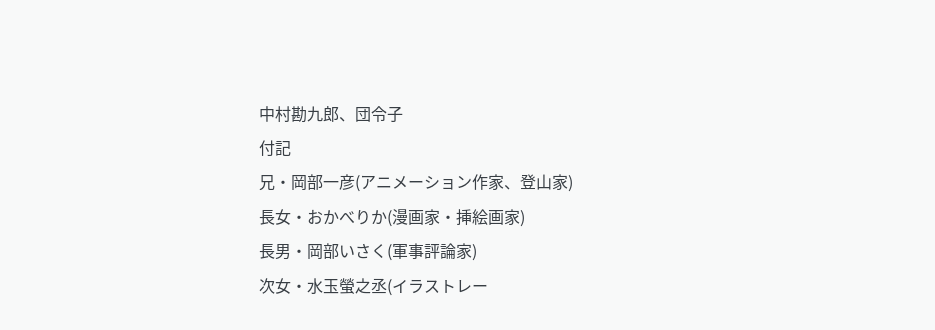中村勘九郎、団令子
付記
兄・岡部一彦(アニメーション作家、登山家)
長女・おかべりか(漫画家・挿絵画家)
長男・岡部いさく(軍事評論家)
次女・水玉螢之丞(イラストレー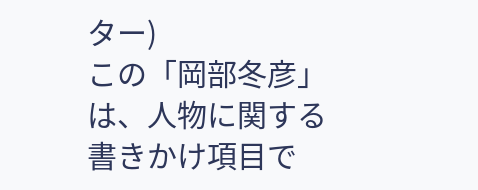ター)
この「岡部冬彦」は、人物に関する書きかけ項目で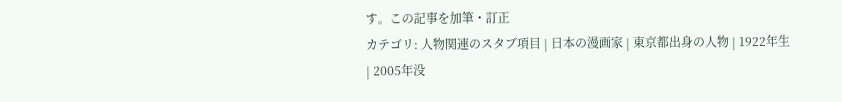す。この記事を加筆・訂正
カテゴリ: 人物関連のスタブ項目 | 日本の漫画家 | 東京都出身の人物 | 1922年生 | 2005年没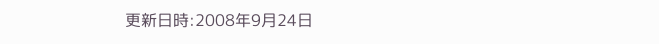更新日時:2008年9月24日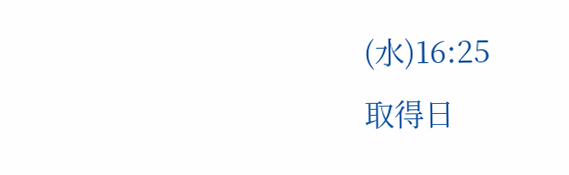(水)16:25
取得日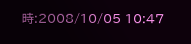時:2008/10/05 10:47